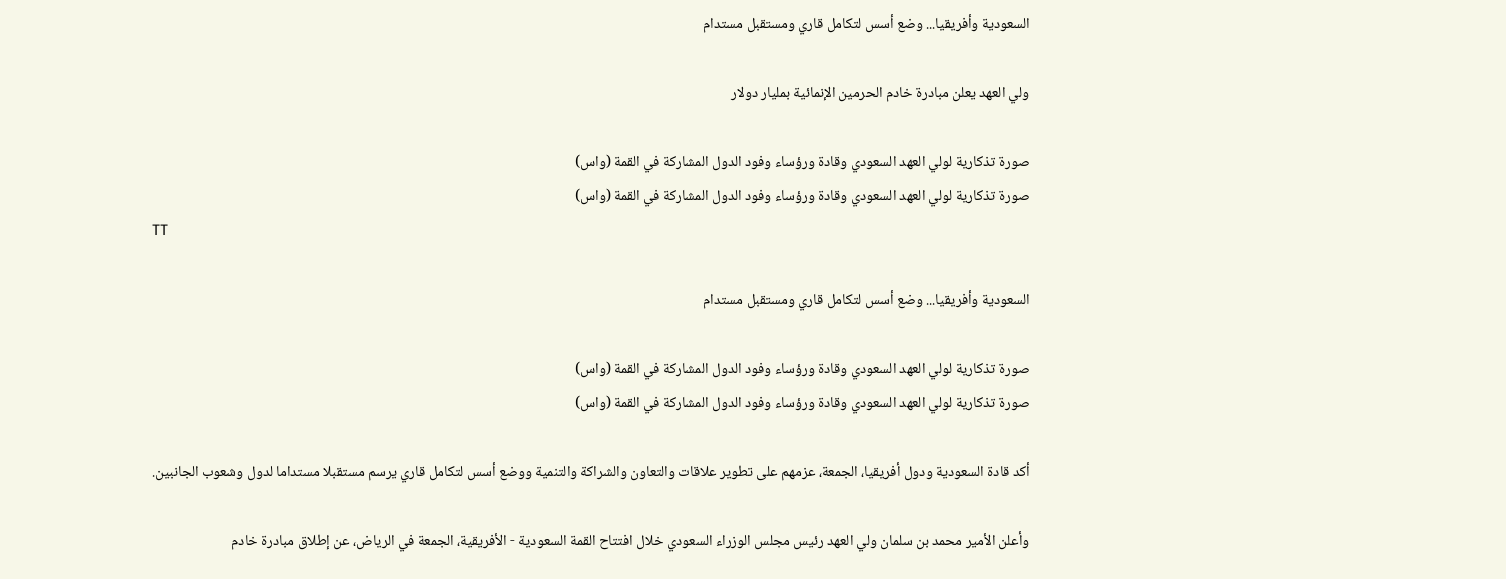السعودية وأفريقيا... وضع أسس لتكامل قاري ومستقبل مستدام

ولي العهد يعلن مبادرة خادم الحرمين الإنمائية بمليار دولار

صورة تذكارية لولي العهد السعودي وقادة ورؤساء وفود الدول المشاركة في القمة (واس)
صورة تذكارية لولي العهد السعودي وقادة ورؤساء وفود الدول المشاركة في القمة (واس)
TT

السعودية وأفريقيا... وضع أسس لتكامل قاري ومستقبل مستدام

صورة تذكارية لولي العهد السعودي وقادة ورؤساء وفود الدول المشاركة في القمة (واس)
صورة تذكارية لولي العهد السعودي وقادة ورؤساء وفود الدول المشاركة في القمة (واس)

أكد قادة السعودية ودول أفريقيا، الجمعة، عزمهم على تطوير علاقات والتعاون والشراكة والتنمية ووضع أسس لتكامل قاري يرسم مستقبلا مستداما لدول وشعوب الجانبين.

وأعلن الأمير محمد بن سلمان ولي العهد رئيس مجلس الوزراء السعودي خلال افتتاح القمة السعودية - الأفريقية، الجمعة في الرياض، عن إطلاق مبادرة خادم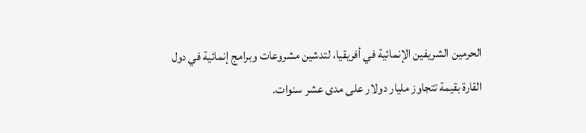الحرمين الشريفين الإنمائية في أفريقيا، لتدشين مشروعات وبرامج إنمائية في دول القارة بقيمة تتجاوز مليار دولار على مدى عشر سنوات.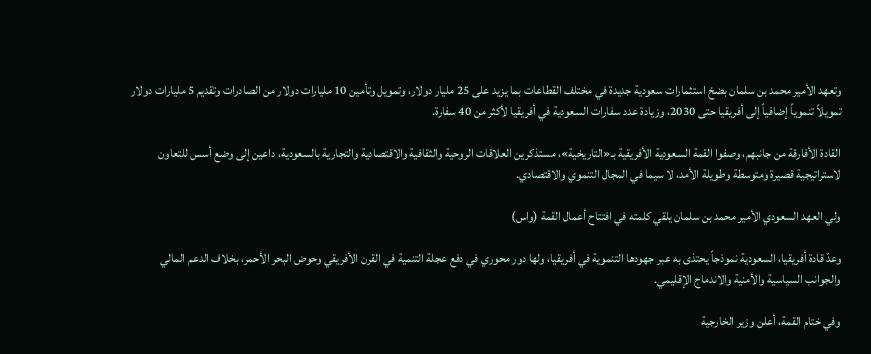وتعهد الأمير محمد بن سلمان بضخ استثمارات سعودية جديدة في مختلف القطاعات بما يزيد على 25 مليار دولار، وتمويل وتأمين 10 مليارات دولار من الصادرات وتقديم 5 مليارات دولار تمويلاً تنموياً إضافياً إلى أفريقيا حتى 2030، وزيادة عدد سفارات السعودية في أفريقيا لأكثر من 40 سفارة.

القادة الأفارقة من جانبهم، وصفوا القمة السعودية الأفريقية بـ«التاريخية»، مستذكرين العلاقات الروحية والثقافية والاقتصادية والتجارية بالسعودية، داعين إلى وضع أسس للتعاون لاستراتيجية قصيرة ومتوسطة وطويلة الأمد، لا سيما في المجال التنموي والاقتصادي.

ولي العهد السعودي الأمير محمد بن سلمان يلقي كلمته في افتتاح أعمال القمة (واس)

وعدّ قادة أفريقيا، السعودية نموذجاً يحتذى به عبر جهودها التنموية في أفريقيا، ولها دور محوري في دفع عجلة التنمية في القرن الأفريقي وحوض البحر الأحمر، بخلاف الدعم المالي والجوانب السياسية والأمنية والاندماج الإقليمي.

وفي ختام القمة، أعلن وزير الخارجية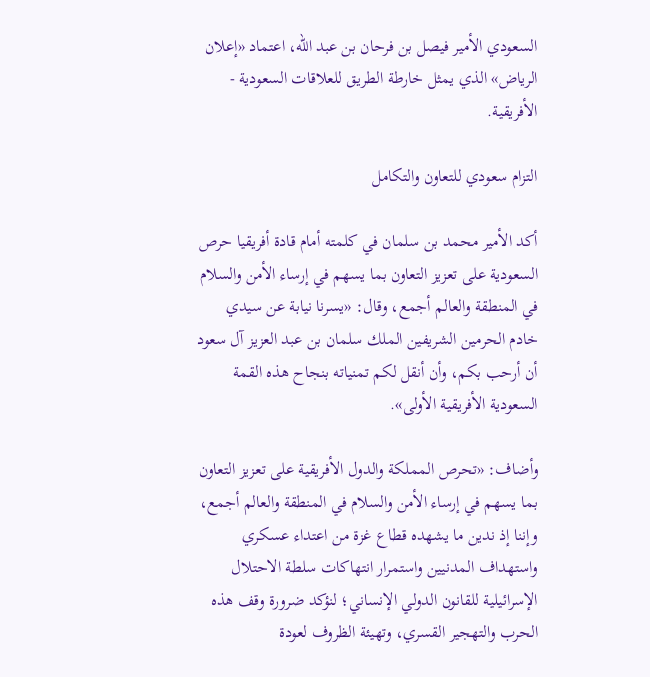السعودي الأمير فيصل بن فرحان بن عبد الله، اعتماد «إعلان الرياض» الذي يمثل خارطة الطريق للعلاقات السعودية - الأفريقية.

التزام سعودي للتعاون والتكامل

أكد الأمير محمد بن سلمان في كلمته أمام قادة أفريقيا حرص السعودية على تعزيز التعاون بما يسهم في إرساء الأمن والسلام في المنطقة والعالم أجمع، وقال: «يسرنا نيابة عن سيدي خادم الحرمين الشريفين الملك سلمان بن عبد العزيز آل سعود أن أرحب بكم، وأن أنقل لكم تمنياته بنجاح هذه القمة السعودية الأفريقية الأولى».

وأضاف: «تحرص المملكة والدول الأفريقية على تعزيز التعاون بما يسهم في إرساء الأمن والسلام في المنطقة والعالم أجمع، وإننا إذ ندين ما يشهده قطاع غزة من اعتداء عسكري واستهداف المدنيين واستمرار انتهاكات سلطة الاحتلال الإسرائيلية للقانون الدولي الإنساني؛ لنؤكد ضرورة وقف هذه الحرب والتهجير القسري، وتهيئة الظروف لعودة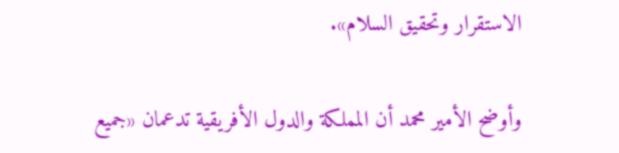الاستقرار وتحقيق السلام».

وأوضح الأمير محمد أن المملكة والدول الأفريقية تدعمان «جميع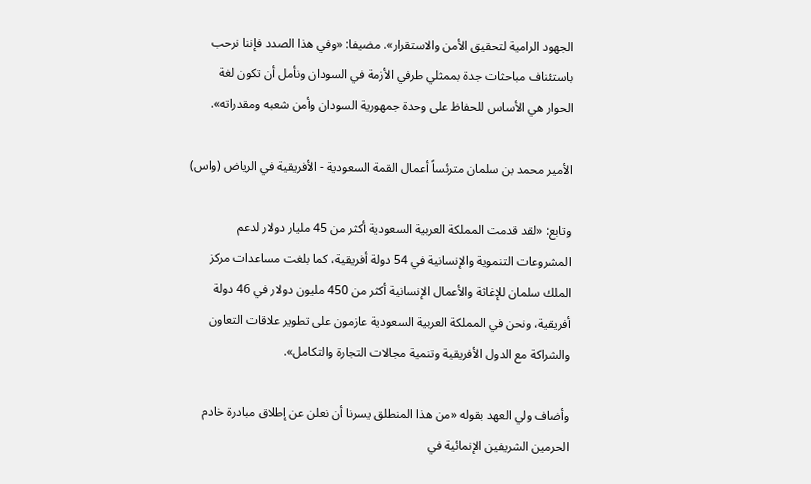الجهود الرامية لتحقيق الأمن والاستقرار». مضيفا: «وفي هذا الصدد فإننا نرحب باستئناف مباحثات جدة بممثلي طرفي الأزمة في السودان ونأمل أن تكون لغة الحوار هي الأساس للحفاظ على وحدة جمهورية السودان وأمن شعبه ومقدراته».

الأمير محمد بن سلمان مترئساً أعمال القمة السعودية - الأفريقية في الرياض (واس)

وتابع: «لقد قدمت المملكة العربية السعودية أكثر من 45 مليار دولار لدعم المشروعات التنموية والإنسانية في 54 دولة أفريقية، كما بلغت مساعدات مركز الملك سلمان للإغاثة والأعمال الإنسانية أكثر من 450 مليون دولار في 46 دولة أفريقية، ونحن في المملكة العربية السعودية عازمون على تطوير علاقات التعاون والشراكة مع الدول الأفريقية وتنمية مجالات التجارة والتكامل».

وأضاف ولي العهد بقوله «من هذا المنطلق يسرنا أن نعلن عن إطلاق مبادرة خادم الحرمين الشريفين الإنمائية في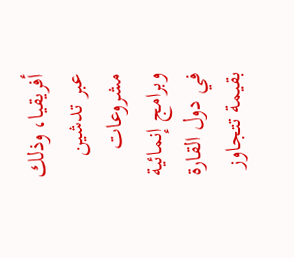أفريقيا، وذلك عبر تدشين مشروعات وبرامج إنمائية في دول القارة بقيمة تتجاوز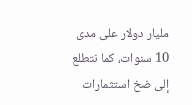مليار دولار على مدى 10 سنوات، كما نتطلع إلى ضخ استثمارات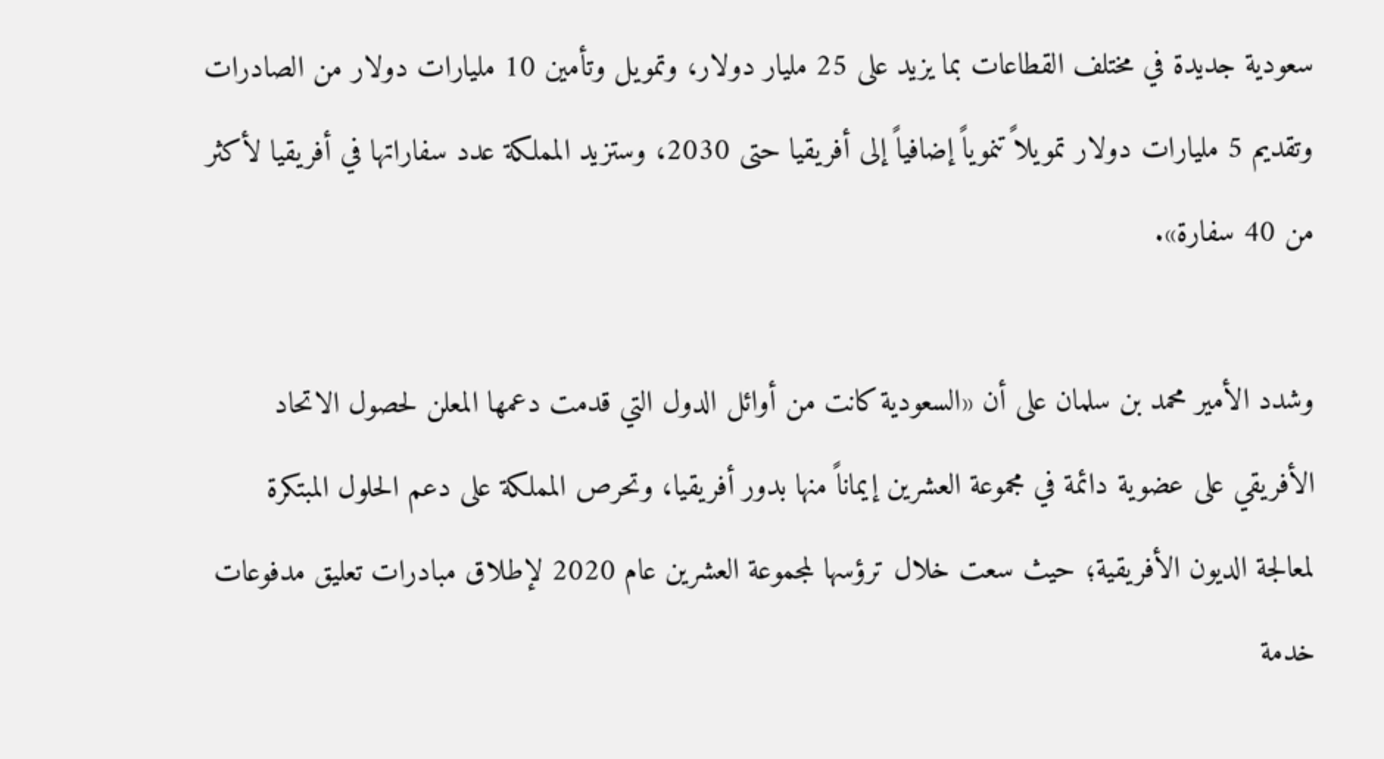سعودية جديدة في مختلف القطاعات بما يزيد على 25 مليار دولار، وتمويل وتأمين 10 مليارات دولار من الصادرات وتقديم 5 مليارات دولار تمويلاً تنموياً إضافياً إلى أفريقيا حتى 2030، وستزيد المملكة عدد سفاراتها في أفريقيا لأكثر من 40 سفارة».

وشدد الأمير محمد بن سلمان على أن «السعودية كانت من أوائل الدول التي قدمت دعمها المعلن لحصول الاتحاد الأفريقي على عضوية دائمة في مجموعة العشرين إيماناً منها بدور أفريقيا، وتحرص المملكة على دعم الحلول المبتكرة لمعالجة الديون الأفريقية؛ حيث سعت خلال ترؤسها لمجموعة العشرين عام 2020 لإطلاق مبادرات تعليق مدفوعات خدمة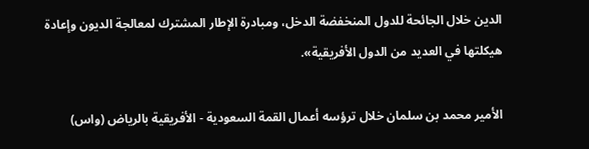الدين خلال الجائحة للدول المنخفضة الدخل، ومبادرة الإطار المشترك لمعالجة الديون وإعادة هيكلتها في العديد من الدول الأفريقية».

الأمير محمد بن سلمان خلال ترؤسه أعمال القمة السعودية - الأفريقية بالرياض (واس)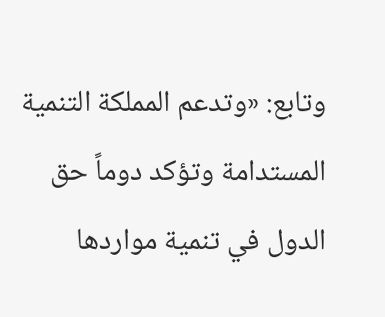وتابع: «وتدعم المملكة التنمية المستدامة وتؤكد دوماً حق الدول في تنمية مواردها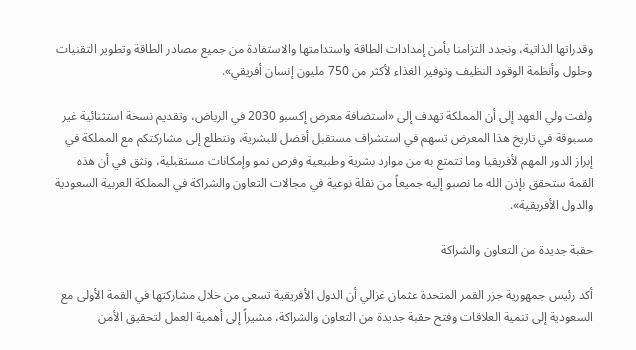وقدراتها الذاتية، ونجدد التزامنا بأمن إمدادات الطاقة واستدامتها والاستفادة من جميع مصادر الطاقة وتطوير التقنيات وحلول وأنظمة الوقود النظيف وتوفير الغذاء لأكثر من 750 مليون إنسان أفريقي».

ولفت ولي العهد إلى أن المملكة تهدف إلى «استضافة معرض إكسبو 2030 في الرياض، وتقديم نسخة استثنائية غير مسبوقة في تاريخ هذا المعرض تسهم في استشراف مستقبل أفضل للبشرية، ونتطلع إلى مشاركتكم مع المملكة في إبراز الدور المهم لأفريقيا وما تتمتع به من موارد بشرية وطبيعية وفرص نمو وإمكانات مستقبلية، ونثق في أن هذه القمة ستحقق بإذن الله ما نصبو إليه جميعاً من نقلة نوعية في مجالات التعاون والشراكة في المملكة العربية السعودية والدول الأفريقية».

حقبة جديدة من التعاون والشراكة

أكد رئيس جمهورية جزر القمر المتحدة عثمان غزالي أن الدول الأفريقية تسعى من خلال مشاركتها في القمة الأولى مع السعودية إلى تنمية العلاقات وفتح حقبة جديدة من التعاون والشراكة، مشيراً إلى أهمية العمل لتحقيق الأمن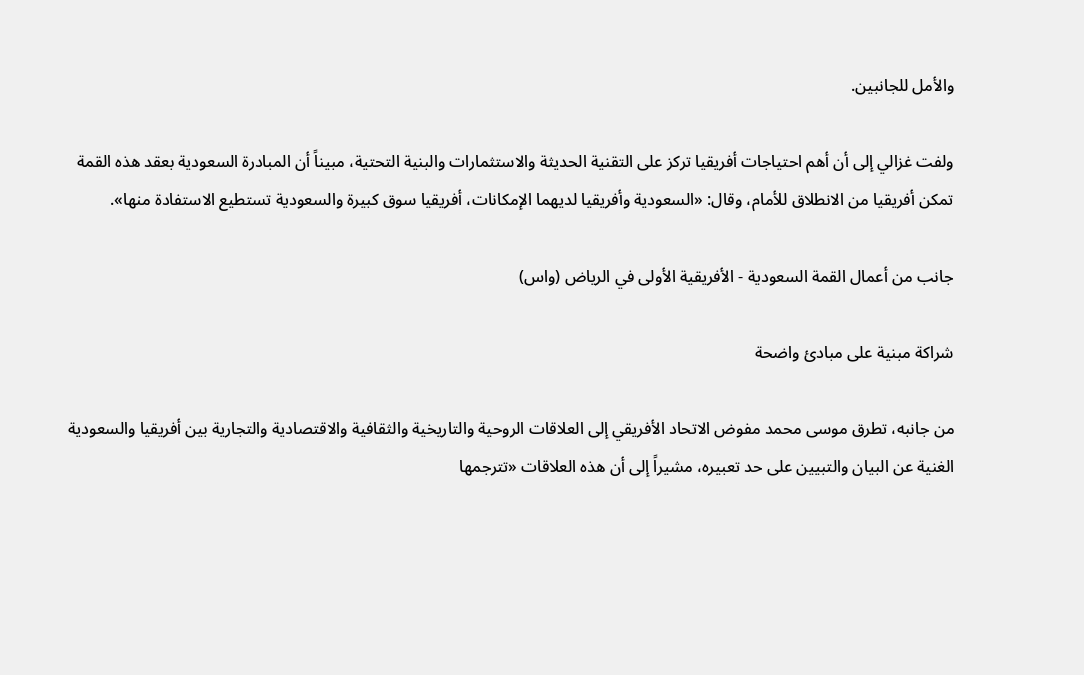والأمل للجانبين.

ولفت غزالي إلى أن أهم احتياجات أفريقيا تركز على التقنية الحديثة والاستثمارات والبنية التحتية، مبيناً أن المبادرة السعودية بعقد هذه القمة تمكن أفريقيا من الانطلاق للأمام، وقال: «السعودية وأفريقيا لديهما الإمكانات، أفريقيا سوق كبيرة والسعودية تستطيع الاستفادة منها».

جانب من أعمال القمة السعودية - الأفريقية الأولى في الرياض (واس)

شراكة مبنية على مبادئ واضحة

من جانبه، تطرق موسى محمد مفوض الاتحاد الأفريقي إلى العلاقات الروحية والتاريخية والثقافية والاقتصادية والتجارية بين أفريقيا والسعودية الغنية عن البيان والتبيين على حد تعبيره، مشيراً إلى أن هذه العلاقات «تترجمها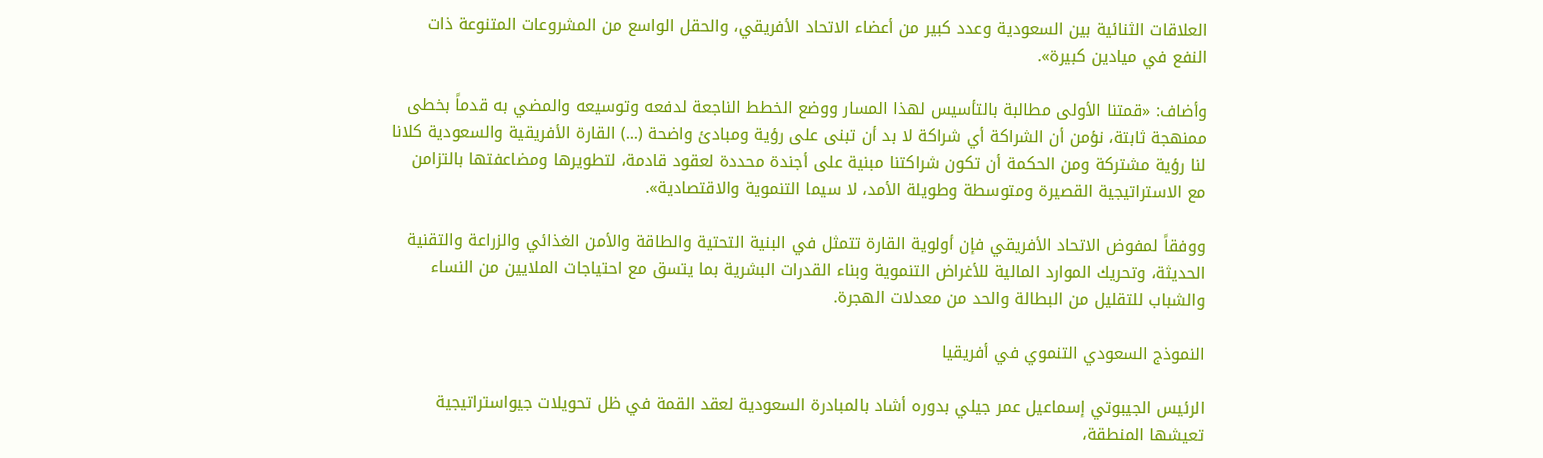العلاقات الثنائية بين السعودية وعدد كبير من أعضاء الاتحاد الأفريقي، والحقل الواسع من المشروعات المتنوعة ذات النفع في ميادين كبيرة».

وأضاف: «قمتنا الأولى مطالبة بالتأسيس لهذا المسار ووضع الخطط الناجعة لدفعه وتوسيعه والمضي به قدماً بخطى ممنهجة ثابتة، نؤمن أن الشراكة أي شراكة لا بد أن تبنى على رؤية ومبادئ واضحة (...) القارة الأفريقية والسعودية كلانا لنا رؤية مشتركة ومن الحكمة أن تكون شراكتنا مبنية على أجندة محددة لعقود قادمة، لتطويرها ومضاعفتها بالتزامن مع الاستراتيجية القصيرة ومتوسطة وطويلة الأمد، لا سيما التنموية والاقتصادية».

ووفقاً لمفوض الاتحاد الأفريقي فإن أولوية القارة تتمثل في البنية التحتية والطاقة والأمن الغذائي والزراعة والتقنية الحديثة، وتحريك الموارد المالية للأغراض التنموية وبناء القدرات البشرية بما يتسق مع احتياجات الملايين من النساء والشباب للتقليل من البطالة والحد من معدلات الهجرة.

النموذج السعودي التنموي في أفريقيا

الرئيس الجيبوتي إسماعيل عمر جيلي بدوره أشاد بالمبادرة السعودية لعقد القمة في ظل تحويلات جيواستراتيجية تعيشها المنطقة،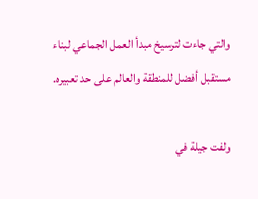والتي جاءت لترسيخ مبدأ العمل الجماعي لبناء مستقبل أفضل للمنطقة والعالم على حد تعبيره.

ولفت جيلة في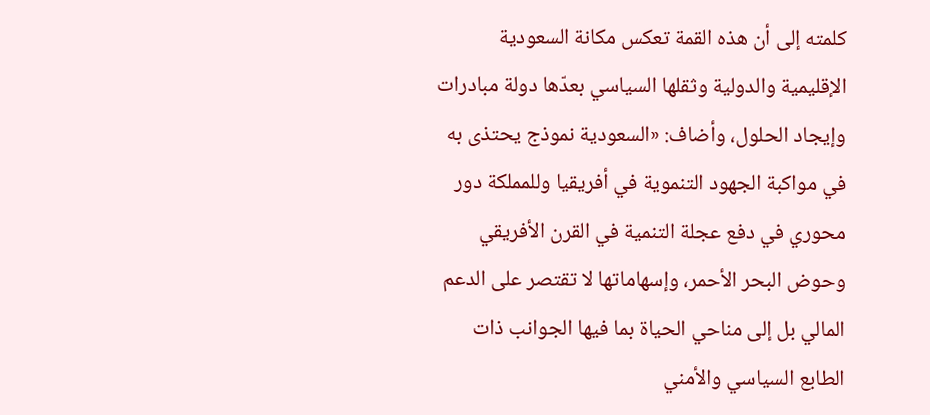كلمته إلى أن هذه القمة تعكس مكانة السعودية الإقليمية والدولية وثقلها السياسي بعدّها دولة مبادرات وإيجاد الحلول، وأضاف: «السعودية نموذج يحتذى به في مواكبة الجهود التنموية في أفريقيا وللمملكة دور محوري في دفع عجلة التنمية في القرن الأفريقي وحوض البحر الأحمر، وإسهاماتها لا تقتصر على الدعم المالي بل إلى مناحي الحياة بما فيها الجوانب ذات الطابع السياسي والأمني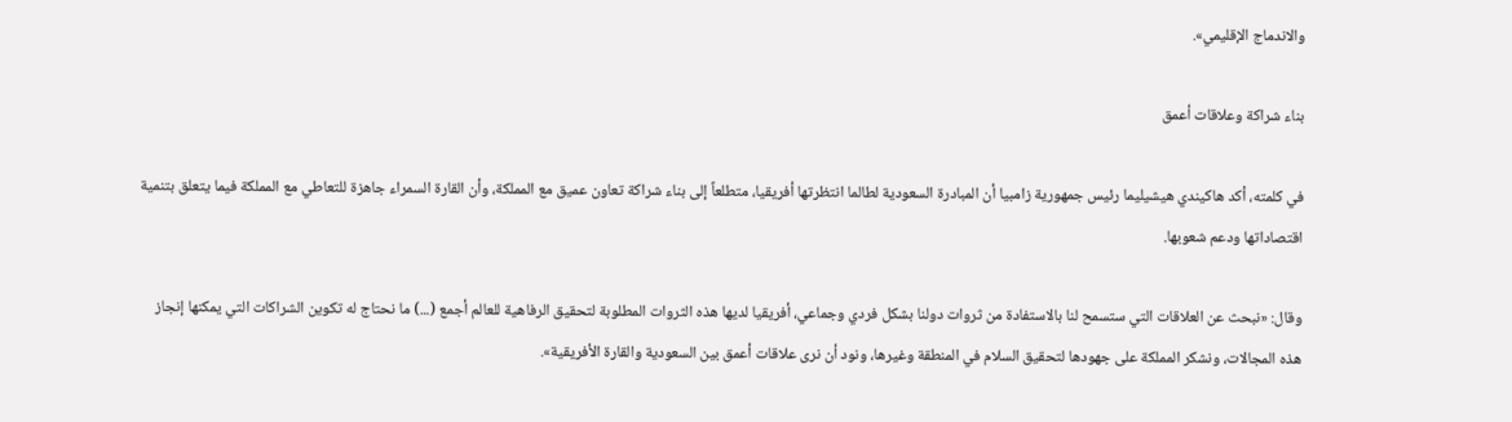والاندماج الإقليمي».

بناء شراكة وعلاقات أعمق

في كلمته، أكد هاكيندي هيشيليما رئيس جمهورية زامبيا أن المبادرة السعودية لطالما انتظرتها أفريقيا، متطلعاً إلى بناء شراكة تعاون عميق مع المملكة، وأن القارة السمراء جاهزة للتعاطي مع المملكة فيما يتعلق بتنمية اقتصاداتها ودعم شعوبها.

وقال: «نبحث عن العلاقات التي ستسمح لنا بالاستفادة من ثروات دولنا بشكل فردي وجماعي، أفريقيا لديها هذه الثروات المطلوبة لتحقيق الرفاهية للعالم أجمع (...) ما نحتاج له تكوين الشراكات التي يمكنها إنجاز هذه المجالات، ونشكر المملكة على جهودها لتحقيق السلام في المنطقة وغيرها، ونود أن نرى علاقات أعمق بين السعودية والقارة الأفريقية».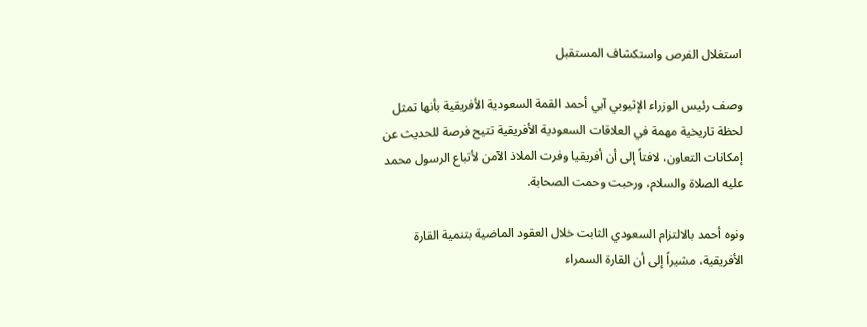استغلال الفرص واستكشاف المستقبل

وصف رئيس الوزراء الإثيوبي آبي أحمد القمة السعودية الأفريقية بأنها تمثل لحظة تاريخية مهمة في العلاقات السعودية الأفريقية تتيح فرصة للحديث عن إمكانات التعاون، لافتاً إلى أن أفريقيا وفرت الملاذ الآمن لأتباع الرسول محمد عليه الصلاة والسلام، ورحبت وحمت الصحابة.

ونوه أحمد بالالتزام السعودي الثابت خلال العقود الماضية بتنمية القارة الأفريقية، مشيراً إلى أن القارة السمراء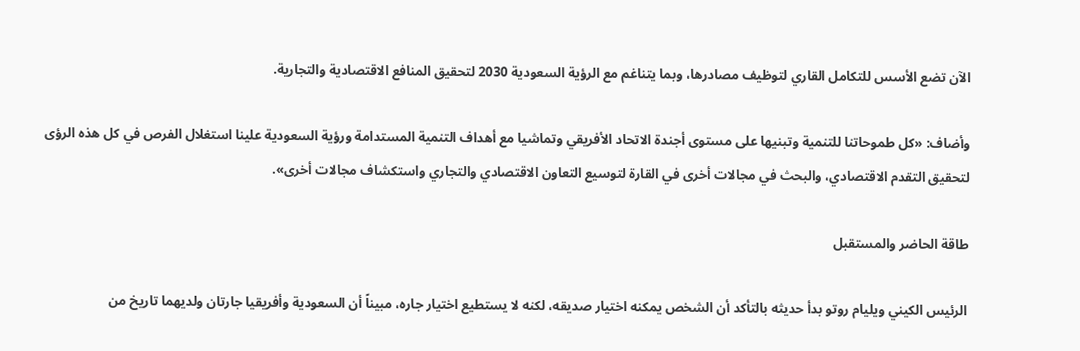الآن تضع الأسس للتكامل القاري لتوظيف مصادرها، وبما يتناغم مع الرؤية السعودية 2030 لتحقيق المنافع الاقتصادية والتجارية.

وأضاف: «كل طموحاتنا للتنمية وتبنيها على مستوى أجندة الاتحاد الأفريقي وتماشيا مع أهداف التنمية المستدامة ورؤية السعودية علينا استغلال الفرص في كل هذه الرؤى لتحقيق التقدم الاقتصادي، والبحث في مجالات أخرى في القارة لتوسيع التعاون الاقتصادي والتجاري واستكشاف مجالات أخرى».

طاقة الحاضر والمستقبل

الرئيس الكيني ويليام روتو بدأ حديثه بالتأكد أن الشخص يمكنه اختيار صديقه، لكنه لا يستطيع اختيار جاره، مبيناً أن السعودية وأفريقيا جارتان ولديهما تاريخ من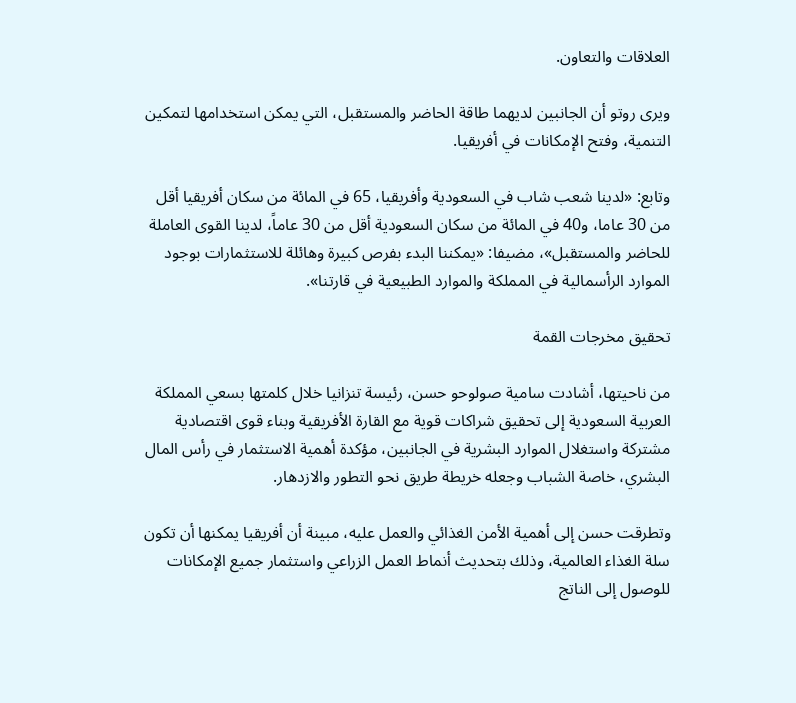العلاقات والتعاون.

ويرى روتو أن الجانبين لديهما طاقة الحاضر والمستقبل، التي يمكن استخدامها لتمكين التنمية، وفتح الإمكانات في أفريقيا.

وتابع: «لدينا شعب شاب في السعودية وأفريقيا، 65 في المائة من سكان أفريقيا أقل من 30 عاما، و40 في المائة من سكان السعودية أقل من 30 عاماً، لدينا القوى العاملة للحاضر والمستقبل»، مضيفا: «يمكننا البدء بفرص كبيرة وهائلة للاستثمارات بوجود الموارد الرأسمالية في المملكة والموارد الطبيعية في قارتنا».

تحقيق مخرجات القمة

من ناحيتها، أشادت سامية صولوحو حسن، رئيسة تنزانيا خلال كلمتها بسعي المملكة العربية السعودية إلى تحقيق شراكات قوية مع القارة الأفريقية وبناء قوى اقتصادية مشتركة واستغلال الموارد البشرية في الجانبين، مؤكدة أهمية الاستثمار في رأس المال البشري، خاصة الشباب وجعله خريطة طريق نحو التطور والازدهار.

وتطرقت حسن إلى أهمية الأمن الغذائي والعمل عليه، مبينة أن أفريقيا يمكنها أن تكون سلة الغذاء العالمية، وذلك بتحديث أنماط العمل الزراعي واستثمار جميع الإمكانات للوصول إلى الناتج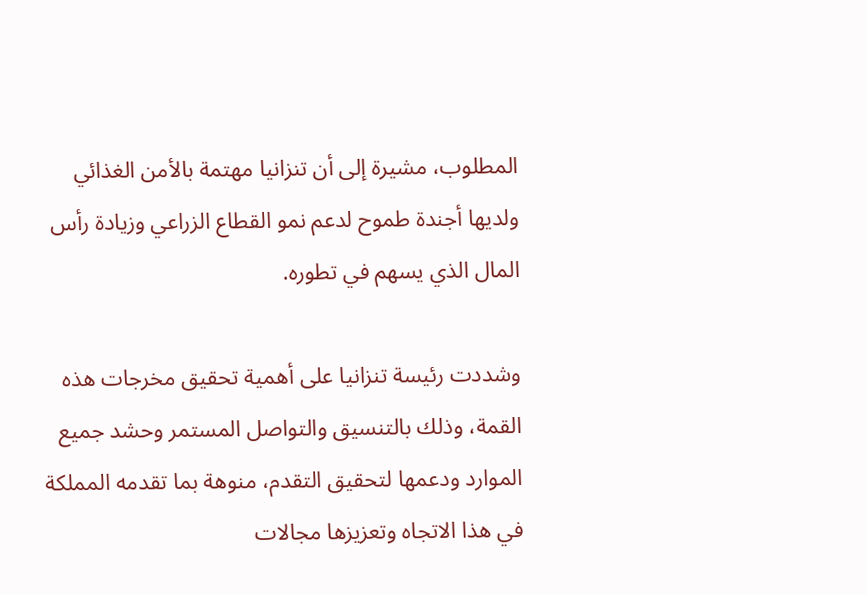المطلوب، مشيرة إلى أن تنزانيا مهتمة بالأمن الغذائي ولديها أجندة طموح لدعم نمو القطاع الزراعي وزيادة رأس المال الذي يسهم في تطوره.

وشددت رئيسة تنزانيا على أهمية تحقيق مخرجات هذه القمة، وذلك بالتنسيق والتواصل المستمر وحشد جميع الموارد ودعمها لتحقيق التقدم، منوهة بما تقدمه المملكة في هذا الاتجاه وتعزيزها مجالات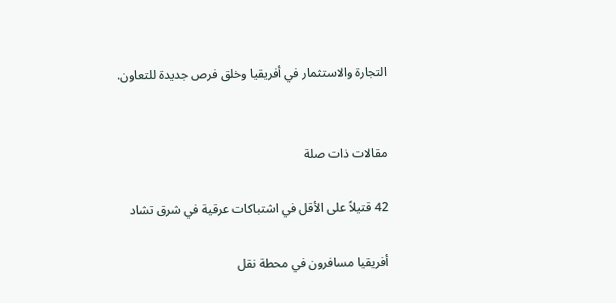التجارة والاستثمار في أفريقيا وخلق فرص جديدة للتعاون.


مقالات ذات صلة

42 قتيلاً على الأقل في اشتباكات عرقية في شرق تشاد

أفريقيا مسافرون في محطة نقل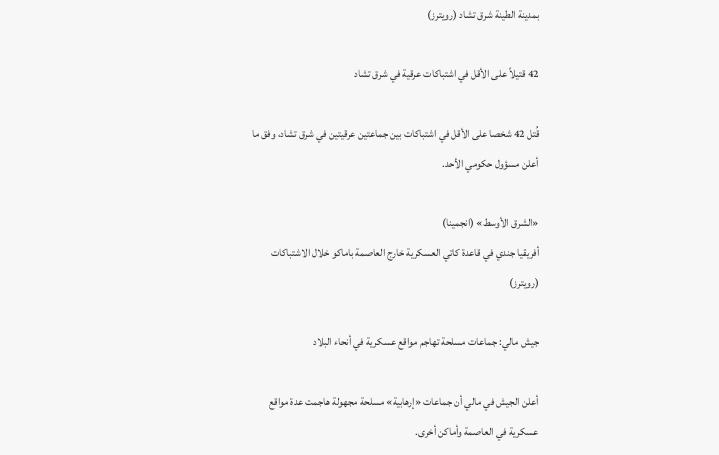بمدينة الطينة شرق تشاد (رويترز)

42 قتيلاً على الأقل في اشتباكات عرقية في شرق تشاد

قُتل 42 شخصا على الأقل في اشتباكات بين جماعتين عرقيتين في شرق تشاد، وفق ما أعلن مسؤول حكومي الأحد.

«الشرق الأوسط» (انجمينا)
أفريقيا جندي في قاعدة كاتي العسكرية خارج العاصمة باماكو خلال الاشتباكات (رويترز)

جيش مالي: جماعات مسلحة تهاجم مواقع عسكرية في أنحاء البلاد

أعلن الجيش في ‌مالي ‌أن جماعات «إرهابية» مسلحة ‌مجهولة هاجمت عدة مواقع عسكرية في العاصمة وأماكن ‌أخرى.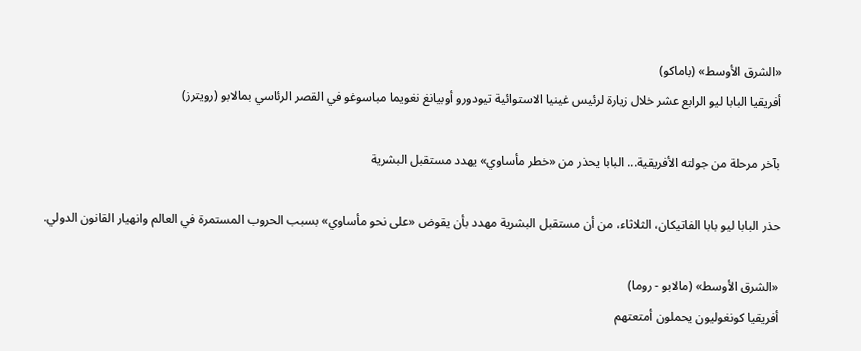«الشرق الأوسط» (باماكو)
أفريقيا البابا ليو الرابع عشر خلال زيارة لرئيس غينيا الاستوائية تيودورو أوبيانغ نغويما مباسوغو في القصر الرئاسي بمالابو (رويترز)

بآخر مرحلة من جولته الأفريقية... البابا يحذر من «خطر مأساوي» يهدد مستقبل البشرية

حذر البابا ليو بابا الفاتيكان، الثلاثاء، من أن مستقبل ‌البشرية مهدد ‌بأن يقوض «على نحو ‌مأساوي» بسبب الحروب المستمرة في العالم وانهيار القانون الدولي.

«الشرق الأوسط» (مالابو - روما)
أفريقيا كونغوليون يحملون أمتعتهم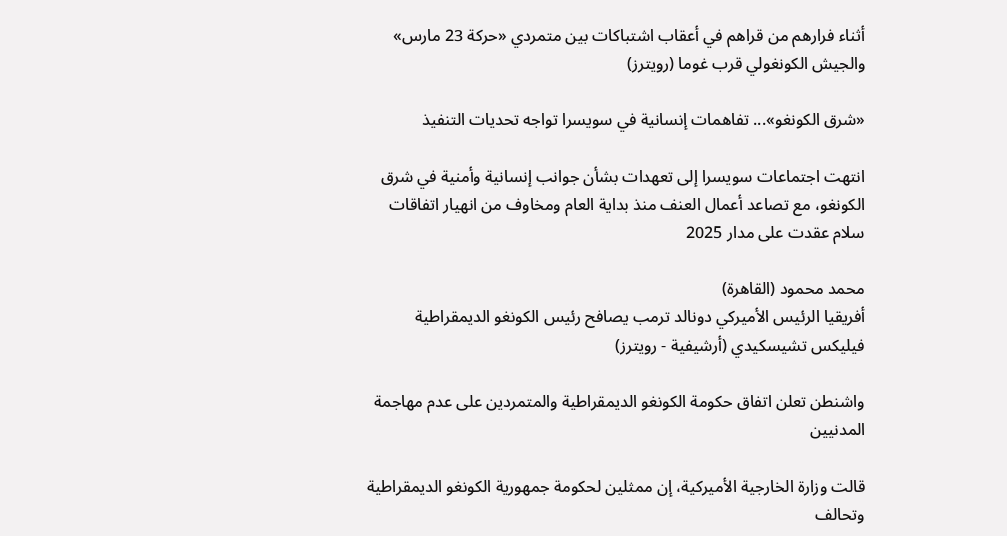أثناء فرارهم من قراهم في أعقاب اشتباكات بين متمردي «حركة 23 مارس» والجيش الكونغولي قرب غوما (رويترز)

«شرق الكونغو»... تفاهمات إنسانية في سويسرا تواجه تحديات التنفيذ

انتهت اجتماعات سويسرا إلى تعهدات بشأن جوانب إنسانية وأمنية في شرق الكونغو، مع تصاعد أعمال العنف منذ بداية العام ومخاوف من انهيار اتفاقات سلام عقدت على مدار 2025

محمد محمود (القاهرة)
أفريقيا الرئيس الأميركي دونالد ترمب يصافح رئيس الكونغو الديمقراطية فيليكس تشيسكيدي (أرشيفية - رويترز)

واشنطن تعلن اتفاق حكومة الكونغو الديمقراطية والمتمردين على عدم مهاجمة المدنيين

قالت وزارة الخارجية الأميركية، إن ممثلين لحكومة جمهورية الكونغو الديمقراطية وتحالف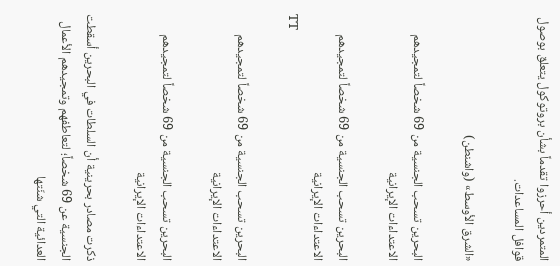المتمردين أحرزوا ‌تقدماً ‌بشأن بروتوكول ‌يتعلق بوصول قوافل المساعدات.

«الشرق الأوسط» (واشنطن)

البحرين تسحب الجنسية من 69 شخصاً لتمجيدهم الاعتداءات الإيرانية

البحرين تسحب الجنسية من 69 شخصاً لتمجيدهم الاعتداءات الإيرانية
TT

البحرين تسحب الجنسية من 69 شخصاً لتمجيدهم الاعتداءات الإيرانية

البحرين تسحب الجنسية من 69 شخصاً لتمجيدهم الاعتداءات الإيرانية

ذكرت مصادر بحرينية أن السلطات في البحرين أسقطت الجنسية عن 69 شخصاً؛ لتعاطفهم وتمجيدهم الأعمال العدائية التي شنّتها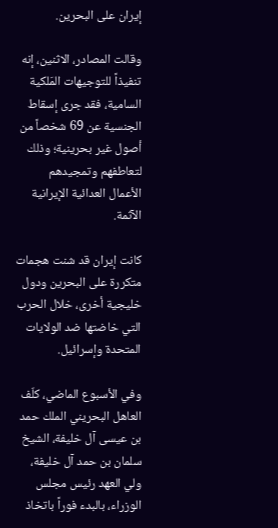إيران على البحرين.

وقالت المصادر، الاثنين، إنه تنفيذاً للتوجيهات المَلكية السامية، فقد جرى إسقاط الجنسية عن 69 شخصاً من أصول غير بحرينية؛ وذلك لتعاطفهم وتمجيدهم الأعمال العدائية الإيرانية الآثمة.

كانت إيران قد شنت هجمات متكررة على البحرين ودول خليجية أخرى، خلال الحرب التي خاضتها ضد الولايات المتحدة وإسرائيل.

وفي الأسبوع الماضي، كلّف العاهل البحريني الملك حمد بن عيسى آل خليفة، الشيخ سلمان بن حمد آل خليفة، ولي العهد رئيس مجلس الوزراء، بالبدء فوراً باتخاذ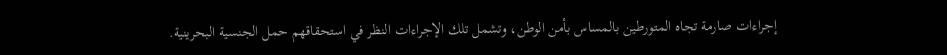إجراءات صارمة تجاه المتورطين بالمساس بأمن الوطن، وتشمل تلك الإجراءات النظر في استحقاقهم حمل الجنسية البحرينية.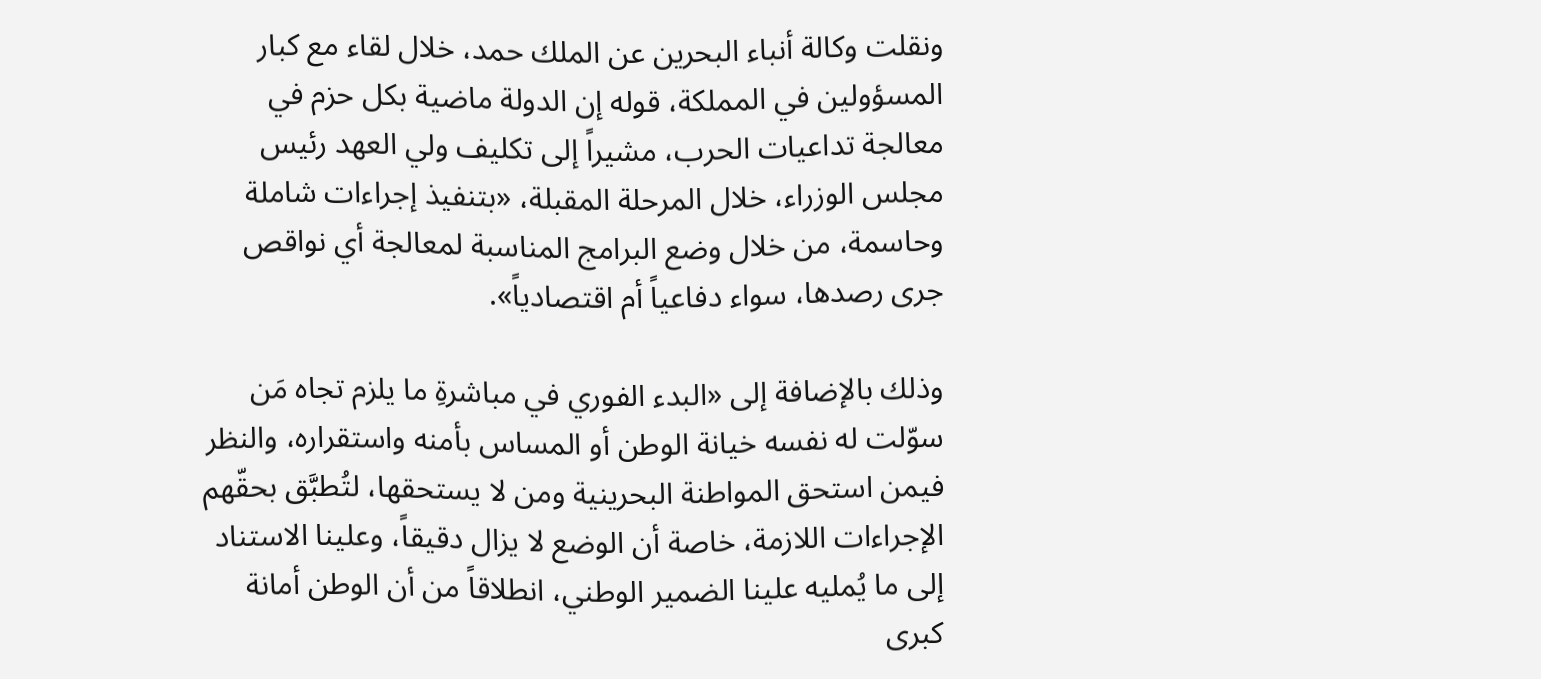ونقلت وكالة أنباء البحرين عن الملك حمد، خلال لقاء مع كبار المسؤولين في المملكة، قوله إن الدولة ماضية بكل حزم في معالجة تداعيات الحرب، مشيراً إلى تكليف ولي العهد رئيس مجلس الوزراء، خلال المرحلة المقبلة، «بتنفيذ إجراءات شاملة وحاسمة، من خلال وضع البرامج المناسبة لمعالجة أي نواقص جرى رصدها، سواء دفاعياً أم اقتصادياً».

وذلك بالإضافة إلى «البدء الفوري في مباشرةِ ما يلزم تجاه مَن سوّلت له نفسه خيانة الوطن أو المساس بأمنه واستقراره، والنظر فيمن استحق المواطنة البحرينية ومن لا يستحقها، لتُطبَّق بحقّهم الإجراءات اللازمة، خاصة أن الوضع لا يزال دقيقاً، وعلينا الاستناد إلى ما يُمليه علينا الضمير الوطني، انطلاقاً من أن الوطن أمانة كبرى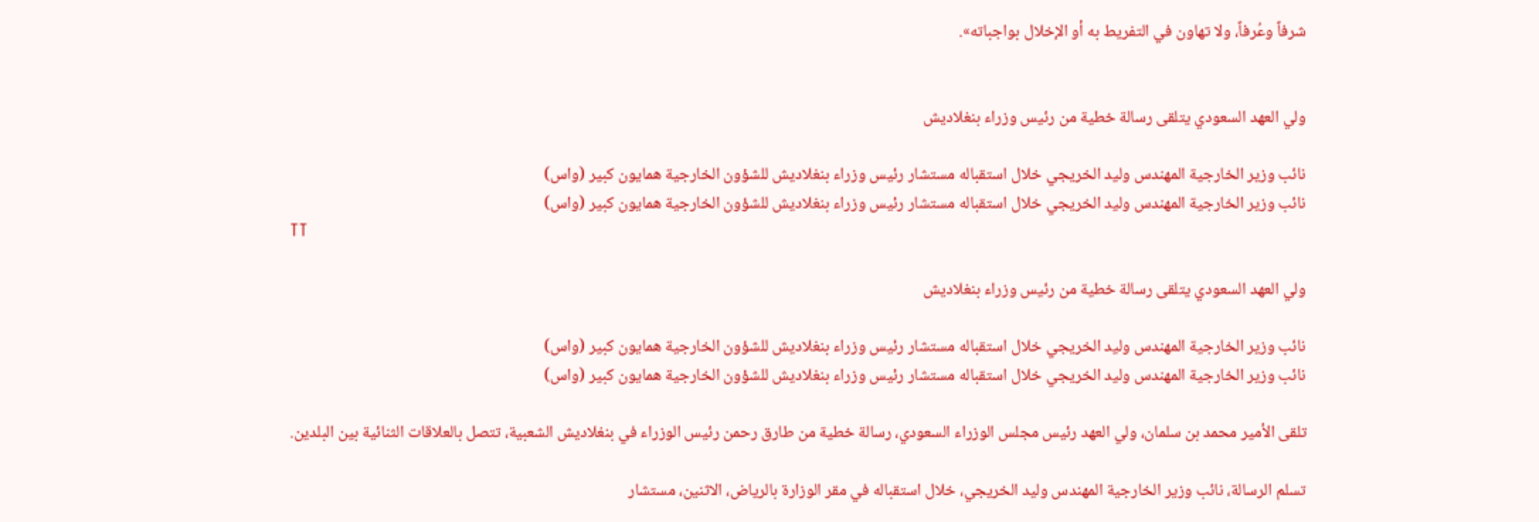شرفاً وعُرفاً، ولا تهاون في التفريط به أو الإخلال بواجباته».


ولي العهد السعودي يتلقى رسالة خطية من رئيس وزراء بنغلاديش

نائب وزير الخارجية المهندس وليد الخريجي خلال استقباله مستشار رئيس وزراء بنغلاديش للشؤون الخارجية همايون كبير (واس)
نائب وزير الخارجية المهندس وليد الخريجي خلال استقباله مستشار رئيس وزراء بنغلاديش للشؤون الخارجية همايون كبير (واس)
TT

ولي العهد السعودي يتلقى رسالة خطية من رئيس وزراء بنغلاديش

نائب وزير الخارجية المهندس وليد الخريجي خلال استقباله مستشار رئيس وزراء بنغلاديش للشؤون الخارجية همايون كبير (واس)
نائب وزير الخارجية المهندس وليد الخريجي خلال استقباله مستشار رئيس وزراء بنغلاديش للشؤون الخارجية همايون كبير (واس)

تلقى الأمير محمد بن سلمان، ولي العهد رئيس مجلس الوزراء السعودي، رسالة خطية من طارق رحمن رئيس الوزراء في بنغلاديش الشعبية، تتصل بالعلاقات الثنائية بين البلدين.

تسلم الرسالة، نائب وزير الخارجية المهندس وليد الخريجي، خلال استقباله في مقر الوزارة بالرياض، الاثنين، مستشار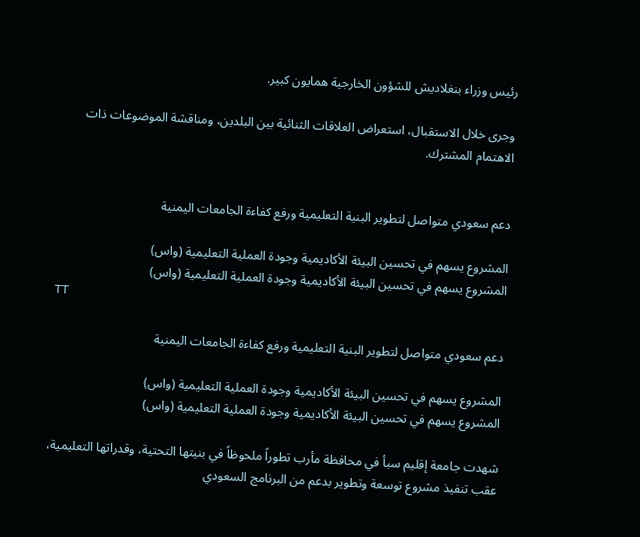رئيس وزراء بنغلاديش للشؤون الخارجية همايون كبير.

وجرى خلال الاستقبال، استعراض العلاقات الثنائية بين البلدين، ومناقشة الموضوعات ذات الاهتمام المشترك.


دعم سعودي متواصل لتطوير البنية التعليمية ورفع كفاءة الجامعات اليمنية

المشروع يسهم في تحسين البيئة الأكاديمية وجودة العملية التعليمية (واس)
المشروع يسهم في تحسين البيئة الأكاديمية وجودة العملية التعليمية (واس)
TT

دعم سعودي متواصل لتطوير البنية التعليمية ورفع كفاءة الجامعات اليمنية

المشروع يسهم في تحسين البيئة الأكاديمية وجودة العملية التعليمية (واس)
المشروع يسهم في تحسين البيئة الأكاديمية وجودة العملية التعليمية (واس)

شهدت جامعة إقليم سبأ في محافظة مأرب تطوراً ملحوظاً في بنيتها التحتية، وقدراتها التعليمية، عقب تنفيذ مشروع توسعة وتطوير بدعم من البرنامج السعودي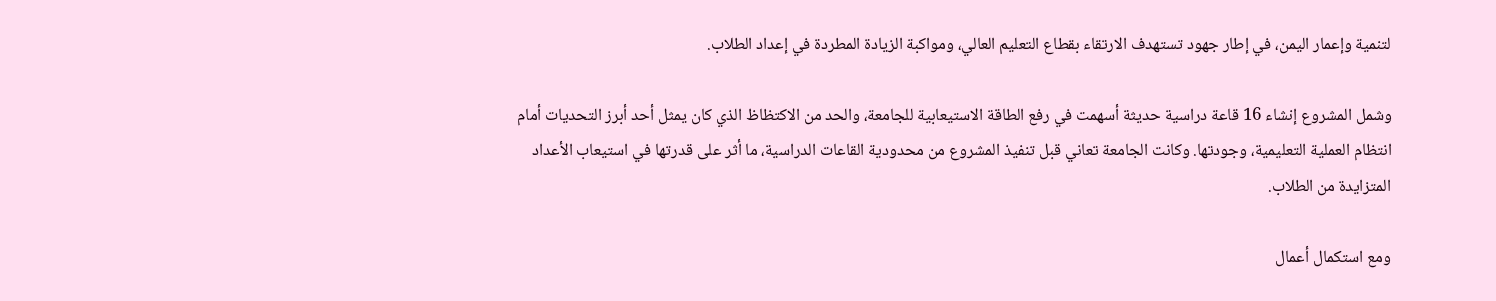لتنمية وإعمار اليمن، في إطار جهود تستهدف الارتقاء بقطاع التعليم العالي، ومواكبة الزيادة المطردة في إعداد الطلاب.

وشمل المشروع إنشاء 16 قاعة دراسية حديثة أسهمت في رفع الطاقة الاستيعابية للجامعة، والحد من الاكتظاظ الذي كان يمثل أحد أبرز التحديات أمام انتظام العملية التعليمية، وجودتها. وكانت الجامعة تعاني قبل تنفيذ المشروع من محدودية القاعات الدراسية، ما أثر على قدرتها في استيعاب الأعداد المتزايدة من الطلاب.

ومع استكمال أعمال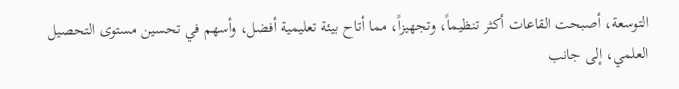التوسعة، أصبحت القاعات أكثر تنظيماً، وتجهيزاً، مما أتاح بيئة تعليمية أفضل، وأسهم في تحسين مستوى التحصيل العلمي، إلى جانب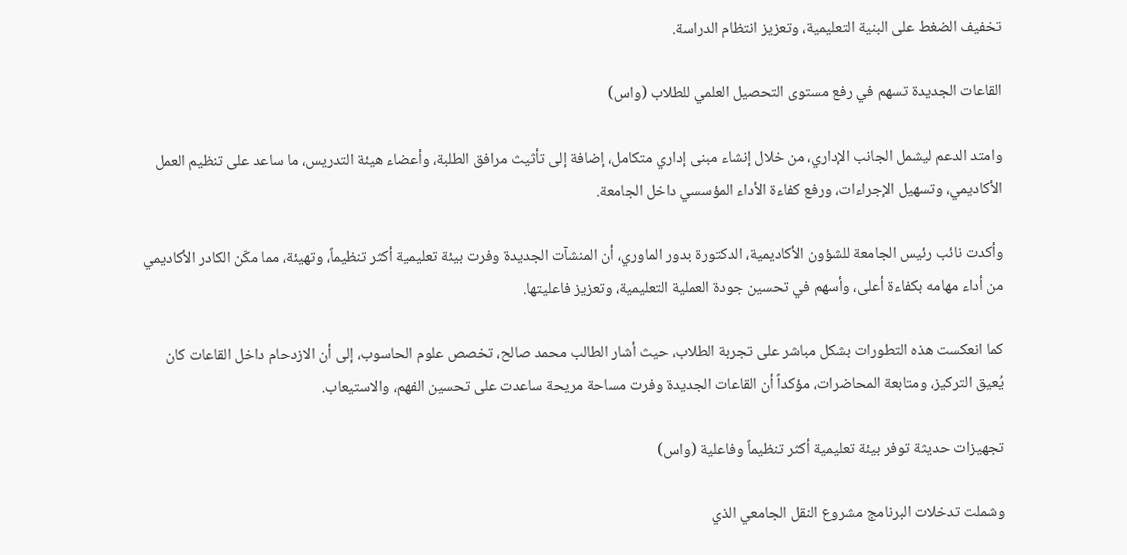تخفيف الضغط على البنية التعليمية، وتعزيز انتظام الدراسة.

القاعات الجديدة تسهم في رفع مستوى التحصيل العلمي للطلاب (واس)

وامتد الدعم ليشمل الجانب الإداري، من خلال إنشاء مبنى إداري متكامل، إضافة إلى تأثيث مرافق الطلبة، وأعضاء هيئة التدريس، ما ساعد على تنظيم العمل الأكاديمي، وتسهيل الإجراءات، ورفع كفاءة الأداء المؤسسي داخل الجامعة.

وأكدت نائب رئيس الجامعة للشؤون الأكاديمية، الدكتورة بدور الماوري، أن المنشآت الجديدة وفرت بيئة تعليمية أكثر تنظيماً، وتهيئة، مما مكّن الكادر الأكاديمي من أداء مهامه بكفاءة أعلى، وأسهم في تحسين جودة العملية التعليمية، وتعزيز فاعليتها.

كما انعكست هذه التطورات بشكل مباشر على تجربة الطلاب، حيث أشار الطالب محمد صالح، تخصص علوم الحاسوب، إلى أن الازدحام داخل القاعات كان يُعيق التركيز، ومتابعة المحاضرات، مؤكداً أن القاعات الجديدة وفرت مساحة مريحة ساعدت على تحسين الفهم، والاستيعاب.

تجهيزات حديثة توفر بيئة تعليمية أكثر تنظيماً وفاعلية (واس)

وشملت تدخلات البرنامج مشروع النقل الجامعي الذي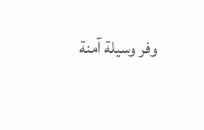وفر وسيلة آمنة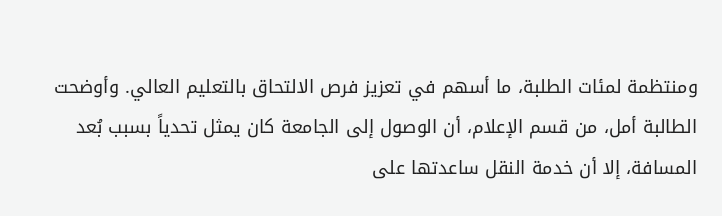ومنتظمة لمئات الطلبة، ما أسهم في تعزيز فرص الالتحاق بالتعليم العالي. وأوضحت الطالبة أمل، من قسم الإعلام، أن الوصول إلى الجامعة كان يمثل تحدياً بسبب بُعد المسافة، إلا أن خدمة النقل ساعدتها على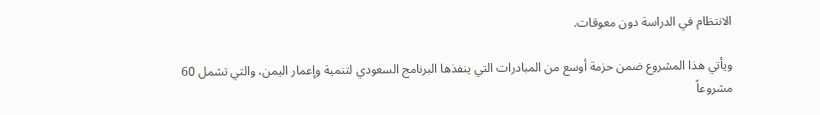الانتظام في الدراسة دون معوقات.

ويأتي هذا المشروع ضمن حزمة أوسع من المبادرات التي ينفذها البرنامج السعودي لتنمية وإعمار اليمن، والتي تشمل 60 مشروعاً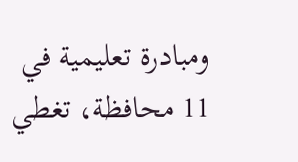ومبادرة تعليمية في 11 محافظة، تغطي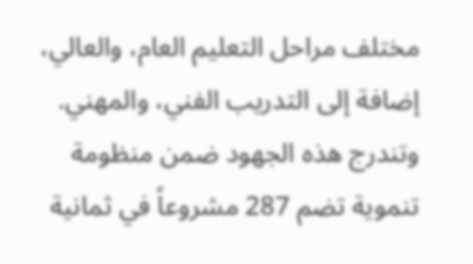مختلف مراحل التعليم العام، والعالي، إضافة إلى التدريب الفني، والمهني. وتندرج هذه الجهود ضمن منظومة تنموية تضم 287 مشروعاً في ثمانية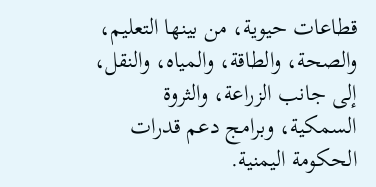قطاعات حيوية، من بينها التعليم، والصحة، والطاقة، والمياه، والنقل، إلى جانب الزراعة، والثروة السمكية، وبرامج دعم قدرات الحكومة اليمنية.